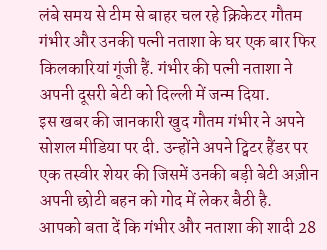लंबे समय से टीम से बाहर चल रहे क्रिकेटर गौतम गंभीर और उनकी पत्नी नताशा के घर एक बार फिर किलकारियां गूंजी हैं. गंभीर की पत्नी नताशा ने अपनी दूसरी बेटी को दिल्ली में जन्म दिया.
इस खबर की जानकारी खुद गौतम गंभीर ने अपने सोशल मीडिया पर दी. उन्होंने अपने ट्विटर हैंडर पर एक तस्वीर शेयर की जिसमें उनकी बड़ी बेटी अज़ीन अपनी छोटी बहन को गोद में लेकर बैठी है.
आपको बता दें कि गंभीर और नताशा की शादी 28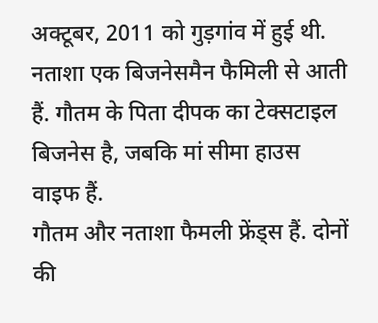अक्टूबर, 2011 को गुड़गांव में हुई थी. नताशा एक बिजनेसमैन फैमिली से आती हैं. गौतम के पिता दीपक का टेक्सटाइल बिजनेस है, जबकि मां सीमा हाउस वाइफ हैं.
गौतम और नताशा फैमली फ्रेंड्स हैं. दोनों की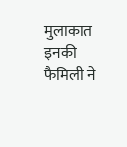मुलाकात इनकी फैमिली ने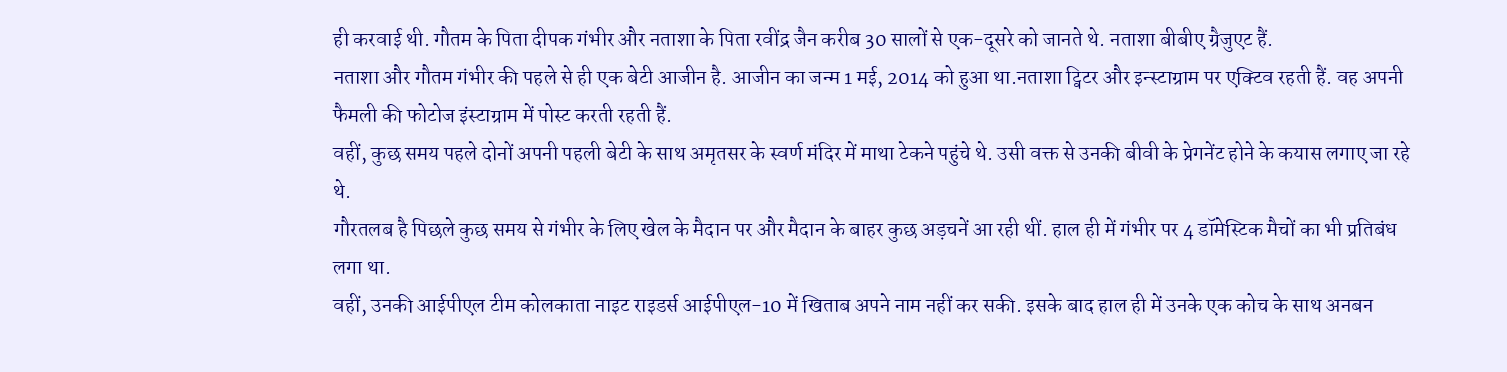ही करवाई थी. गौतम के पिता दीपक गंभीर और नताशा के पिता रवींद्र जैन करीब 30 सालों से एक-दूसरे को जानते थे. नताशा बीबीए ग्रैजुएट हैं.
नताशा और गौतम गंभीर की पहले से ही एक बेटी आजीन है. आजीन का जन्म 1 मई, 2014 को हुआ था.नताशा ट्विटर और इन्स्टाग्राम पर एक्टिव रहती हैं. वह अपनी फैमली की फोटोज इंस्टाग्राम में पोस्ट करती रहती हैं.
वहीं, कुछ समय पहले दोनों अपनी पहली बेटी के साथ अमृतसर के स्वर्ण मंदिर में माथा टेकने पहुंचे थे. उसी वक्त से उनकी बीवी के प्रेगनेंट होने के कयास लगाए जा रहे थे.
गौरतलब है पिछले कुछ समय से गंभीर के लिए खेल के मैदान पर और मैदान के बाहर कुछ अड़चनें आ रही थीं. हाल ही में गंभीर पर 4 डॉमेस्टिक मैचों का भी प्रतिबंध लगा था.
वहीं, उनकी आईपीएल टीम कोलकाता नाइट राइडर्स आईपीएल-10 में खिताब अपने नाम नहीं कर सकी. इसके बाद हाल ही में उनके एक कोच के साथ अनबन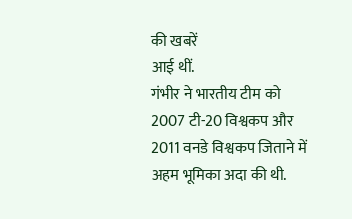की खबरें
आई थीं.
गंभीर ने भारतीय टीम को 2007 टी-20 विश्वकप और 2011 वनडे विश्वकप जिताने में अहम भूमिका अदा की थी.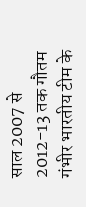साल 2007 से 2012-13 तक गौतम गंभीर भारतीय टीम के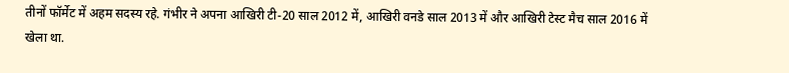तीनों फॉर्मेट में अहम सदस्य रहे. गंभीर ने अपना आखिरी टी-20 साल 2012 में, आखिरी वनडे साल 2013 में और आखिरी टेस्ट मैच साल 2016 में खेला था.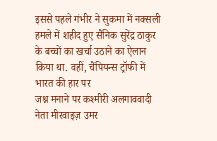इससे पहले गंभीर ने सुकमा में नक्सली हमले में शहीद हुए सैनिक सुरेंद्र ठाकुर के बच्चों का खर्चा उठाने का ऐलान किया था. वहीं, चैंपियन्स ट्रॉफी में भारत की हार पर
जश्न मनाने पर कश्मीरी अलगाववादी नेता मीरवाइज़ उमर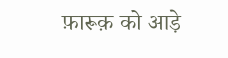फ़ारूक़ को आड़े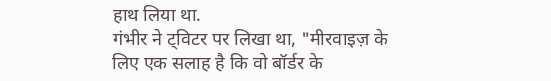हाथ लिया था.
गंभीर ने ट्विटर पर लिखा था, "मीरवाइज़ के लिए एक सलाह है कि वो बॉर्डर के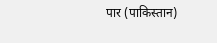पार (पाकिस्तान)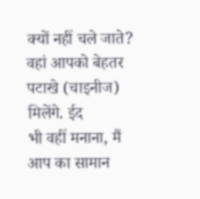क्यों नहीं चले जाते? वहां आपको बेहतर पटाखे (चाइनीज) मिलेंगे. ईद
भी वहीं मनाना, मैं आप का सामान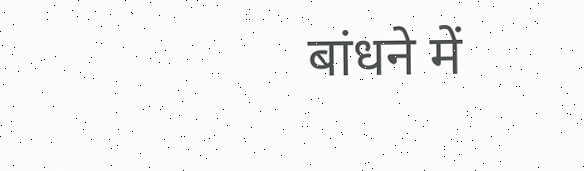बांधने में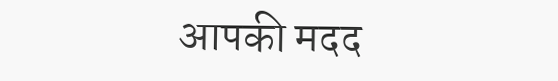आपकी मदद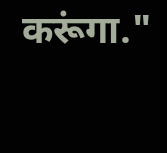करूंगा."